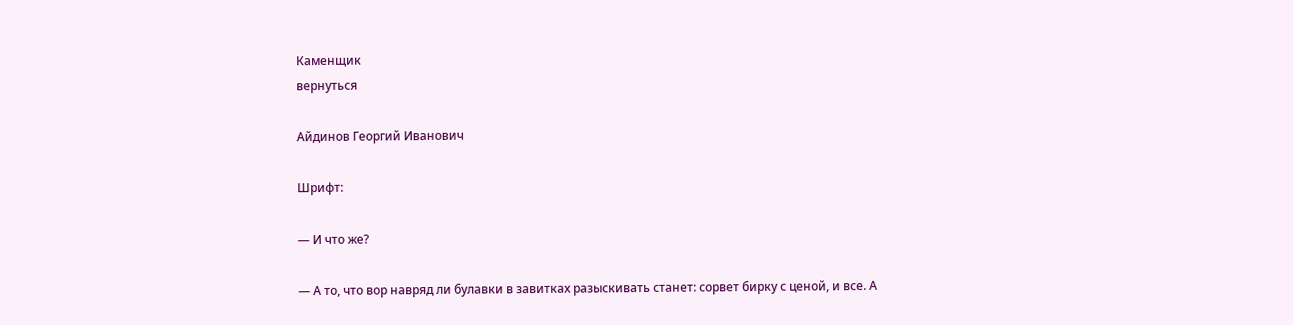Каменщик
вернуться

Айдинов Георгий Иванович

Шрифт:

— И что же?

— А то, что вор навряд ли булавки в завитках разыскивать станет: сорвет бирку с ценой, и все. А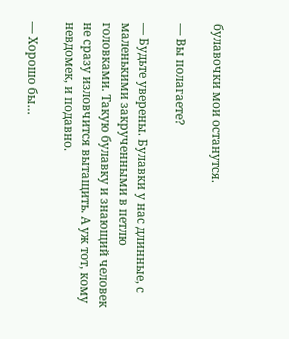булавочки мои останутся.

— Вы полагаете?

— Будьте уверены. Булавки у нас длинные, с маленькими закрученными в петлю головками. Такую булавку и знающий человек не сразу изловчится вытащить. А уж тот, кому невдомек, и подавно.

— Хорошо бы…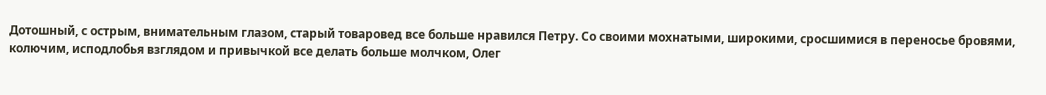Дотошный, с острым, внимательным глазом, старый товаровед все больше нравился Петру. Со своими мохнатыми, широкими, сросшимися в переносье бровями, колючим, исподлобья взглядом и привычкой все делать больше молчком, Олег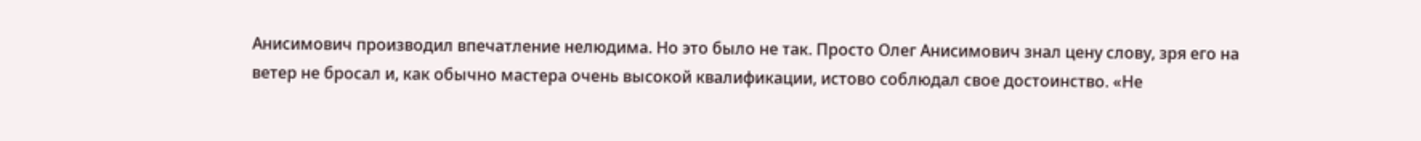Анисимович производил впечатление нелюдима. Но это было не так. Просто Олег Анисимович знал цену слову, зря его на ветер не бросал и, как обычно мастера очень высокой квалификации, истово соблюдал свое достоинство. «Не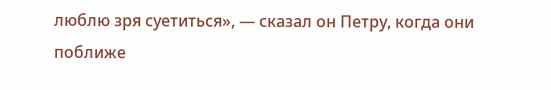люблю зря суетиться», — сказал он Петру, когда они поближе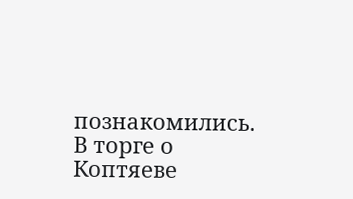познакомились. В торге о Коптяеве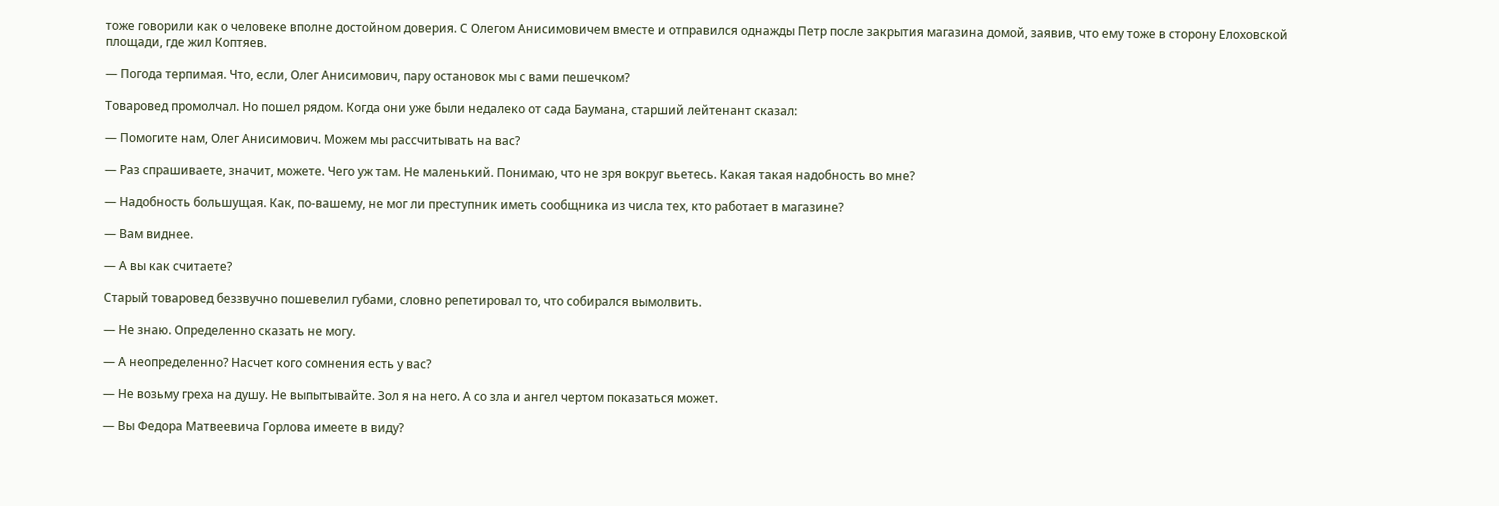тоже говорили как о человеке вполне достойном доверия. С Олегом Анисимовичем вместе и отправился однажды Петр после закрытия магазина домой, заявив, что ему тоже в сторону Елоховской площади, где жил Коптяев.

— Погода терпимая. Что, если, Олег Анисимович, пару остановок мы с вами пешечком?

Товаровед промолчал. Но пошел рядом. Когда они уже были недалеко от сада Баумана, старший лейтенант сказал:

— Помогите нам, Олег Анисимович. Можем мы рассчитывать на вас?

— Раз спрашиваете, значит, можете. Чего уж там. Не маленький. Понимаю, что не зря вокруг вьетесь. Какая такая надобность во мне?

— Надобность большущая. Как, по-вашему, не мог ли преступник иметь сообщника из числа тех, кто работает в магазине?

— Вам виднее.

— А вы как считаете?

Старый товаровед беззвучно пошевелил губами, словно репетировал то, что собирался вымолвить.

— Не знаю. Определенно сказать не могу.

— А неопределенно? Насчет кого сомнения есть у вас?

— Не возьму греха на душу. Не выпытывайте. Зол я на него. А со зла и ангел чертом показаться может.

— Вы Федора Матвеевича Горлова имеете в виду?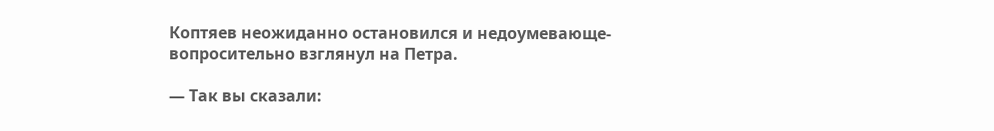Коптяев неожиданно остановился и недоумевающе-вопросительно взглянул на Петра.

— Так вы сказали: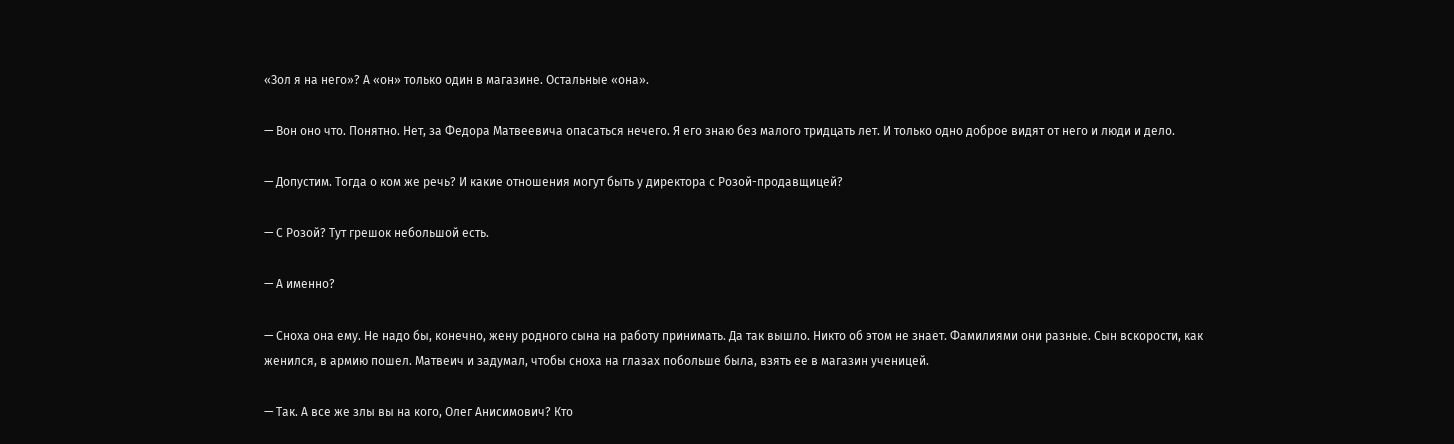«Зол я на него»? А «он» только один в магазине. Остальные «она».

— Вон оно что. Понятно. Нет, за Федора Матвеевича опасаться нечего. Я его знаю без малого тридцать лет. И только одно доброе видят от него и люди и дело.

— Допустим. Тогда о ком же речь? И какие отношения могут быть у директора с Розой-продавщицей?

— С Розой? Тут грешок небольшой есть.

— А именно?

— Сноха она ему. Не надо бы, конечно, жену родного сына на работу принимать. Да так вышло. Никто об этом не знает. Фамилиями они разные. Сын вскорости, как женился, в армию пошел. Матвеич и задумал, чтобы сноха на глазах побольше была, взять ее в магазин ученицей.

— Так. А все же злы вы на кого, Олег Анисимович? Кто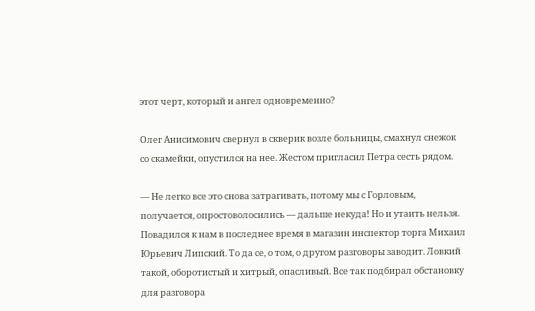этот черт, который и ангел одновременно?

Олег Анисимович свернул в скверик возле больницы, смахнул снежок со скамейки, опустился на нее. Жестом пригласил Петра сесть рядом.

— Не легко все это снова затрагивать, потому мы с Горловым, получается, опростоволосились — дальше некуда! Но и утаить нельзя. Повадился к нам в последнее время в магазин инспектор торга Михаил Юрьевич Липский. То да се, о том, о другом разговоры заводит. Ловкий такой, оборотистый и хитрый, опасливый. Все так подбирал обстановку для разговора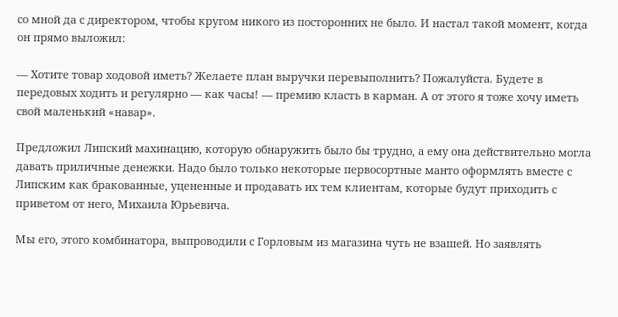со мной да с директором, чтобы кругом никого из посторонних не было. И настал такой момент, когда он прямо выложил:

— Хотите товар ходовой иметь? Желаете план выручки перевыполнить? Пожалуйста. Будете в передовых ходить и регулярно — как часы! — премию класть в карман. А от этого я тоже хочу иметь свой маленький «навар».

Предложил Липский махинацию, которую обнаружить было бы трудно, а ему она действительно могла давать приличные денежки. Надо было только некоторые первосортные манто оформлять вместе с Липским как бракованные, уцененные и продавать их тем клиентам, которые будут приходить с приветом от него, Михаила Юрьевича.

Мы его, этого комбинатора, выпроводили с Горловым из магазина чуть не взашей. Но заявлять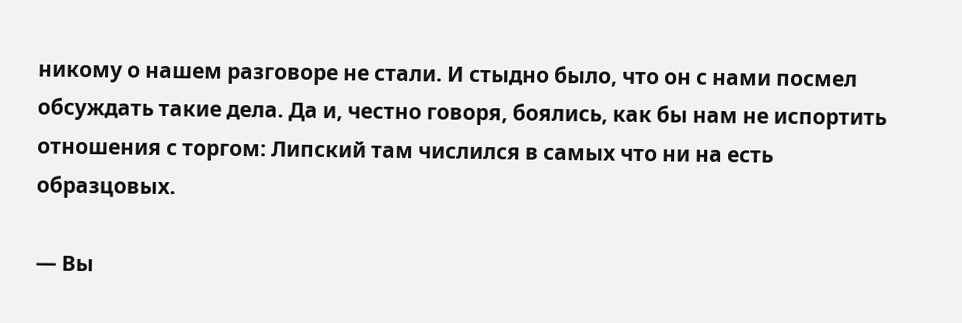никому о нашем разговоре не стали. И стыдно было, что он с нами посмел обсуждать такие дела. Да и, честно говоря, боялись, как бы нам не испортить отношения с торгом: Липский там числился в самых что ни на есть образцовых.

— Вы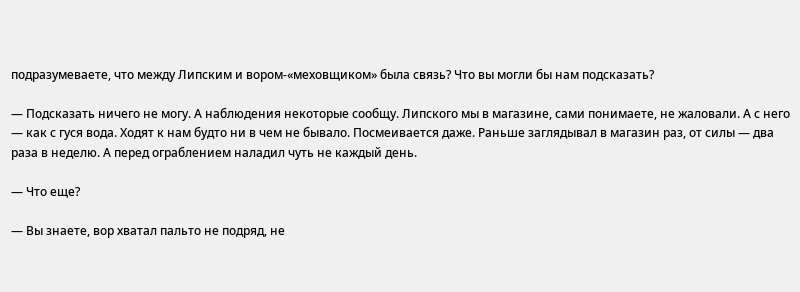подразумеваете, что между Липским и вором-«меховщиком» была связь? Что вы могли бы нам подсказать?

— Подсказать ничего не могу. А наблюдения некоторые сообщу. Липского мы в магазине, сами понимаете, не жаловали. А с него — как с гуся вода. Ходят к нам будто ни в чем не бывало. Посмеивается даже. Раньше заглядывал в магазин раз, от силы — два раза в неделю. А перед ограблением наладил чуть не каждый день.

— Что еще?

— Вы знаете, вор хватал пальто не подряд, не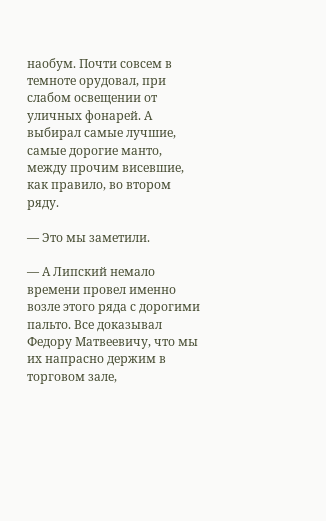наобум. Почти совсем в темноте орудовал, при слабом освещении от уличных фонарей. А выбирал самые лучшие, самые дорогие манто, между прочим висевшие, как правило, во втором ряду.

— Это мы заметили.

— А Липский немало времени провел именно возле этого ряда с дорогими пальто. Все доказывал Федору Матвеевичу, что мы их напрасно держим в торговом зале,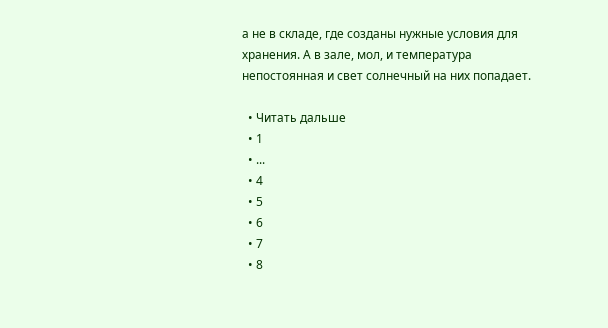а не в складе, где созданы нужные условия для хранения. А в зале, мол, и температура непостоянная и свет солнечный на них попадает.

  • Читать дальше
  • 1
  • ...
  • 4
  • 5
  • 6
  • 7
  • 8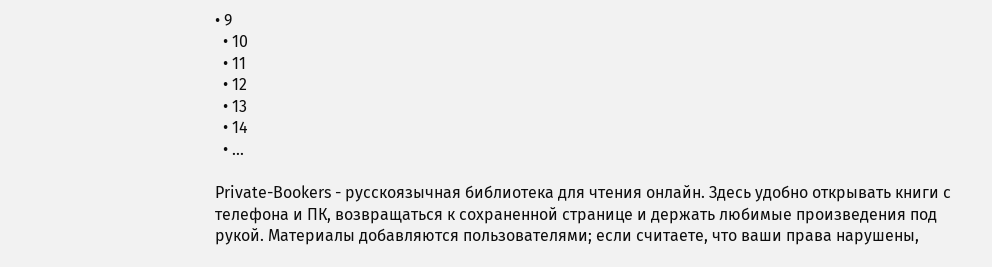• 9
  • 10
  • 11
  • 12
  • 13
  • 14
  • ...

Private-Bookers - русскоязычная библиотека для чтения онлайн. Здесь удобно открывать книги с телефона и ПК, возвращаться к сохраненной странице и держать любимые произведения под рукой. Материалы добавляются пользователями; если считаете, что ваши права нарушены,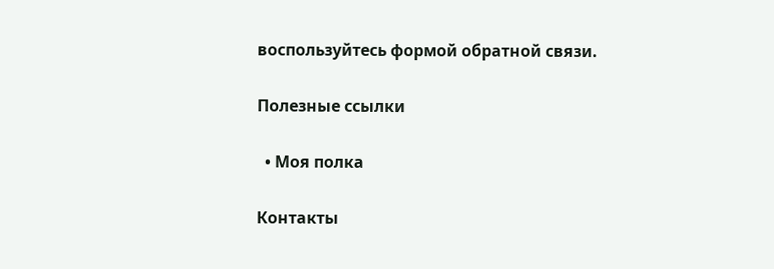воспользуйтесь формой обратной связи.

Полезные ссылки

  • Моя полка

Контакты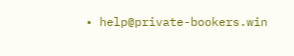• help@private-bookers.win